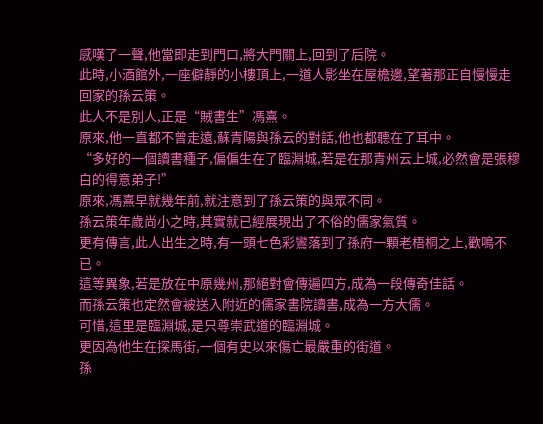感嘆了一聲,他當即走到門口,將大門關上,回到了后院。
此時,小酒館外,一座僻靜的小樓頂上,一道人影坐在屋檐邊,望著那正自慢慢走回家的孫云策。
此人不是別人,正是“賊書生”馮熹。
原來,他一直都不曾走遠,蘇青陽與孫云的對話,他也都聽在了耳中。
“多好的一個讀書種子,偏偏生在了臨淵城,若是在那青州云上城,必然會是張穆白的得意弟子!”
原來,馮熹早就幾年前,就注意到了孫云策的與眾不同。
孫云策年歲尚小之時,其實就已經展現出了不俗的儒家氣質。
更有傳言,此人出生之時,有一頭七色彩鸞落到了孫府一顆老梧桐之上,歡鳴不已。
這等異象,若是放在中原幾州,那絕對會傳遍四方,成為一段傳奇佳話。
而孫云策也定然會被送入附近的儒家書院讀書,成為一方大儒。
可惜,這里是臨淵城,是只尊崇武道的臨淵城。
更因為他生在探馬街,一個有史以來傷亡最嚴重的街道。
孫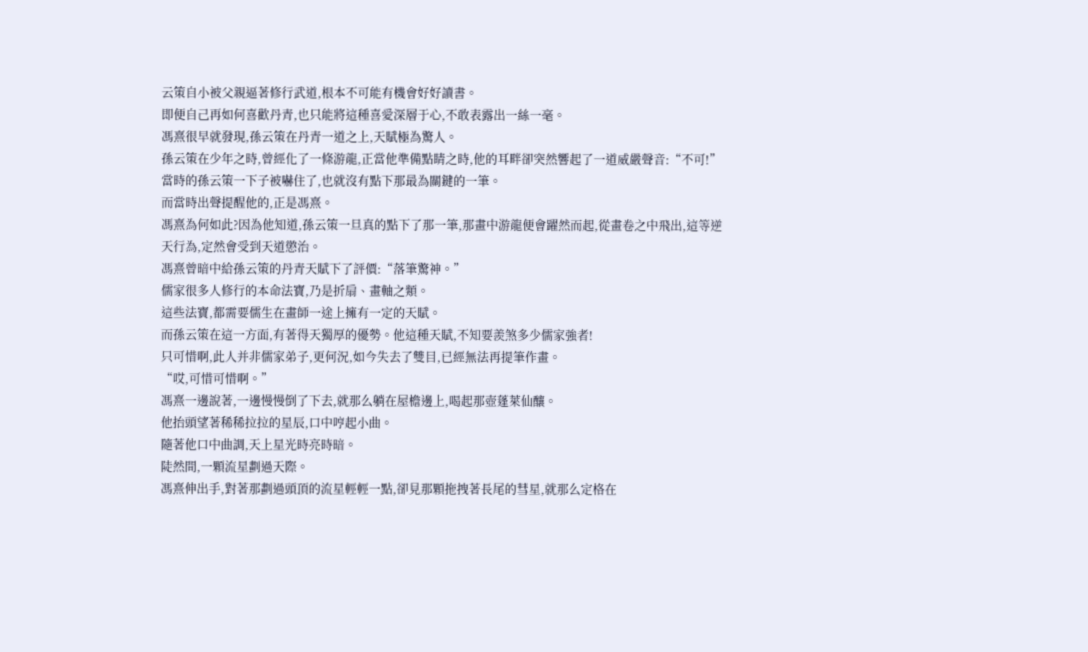云策自小被父親逼著修行武道,根本不可能有機會好好讀書。
即便自己再如何喜歡丹青,也只能將這種喜愛深層于心,不敢表露出一絲一毫。
馮熹很早就發現,孫云策在丹青一道之上,天賦極為驚人。
孫云策在少年之時,曾經化了一條游龍,正當他準備點睛之時,他的耳畔卻突然響起了一道威嚴聲音:“不可!”
當時的孫云策一下子被嚇住了,也就沒有點下那最為關鍵的一筆。
而當時出聲提醒他的,正是馮熹。
馮熹為何如此?因為他知道,孫云策一旦真的點下了那一筆,那畫中游龍便會躍然而起,從畫卷之中飛出,這等逆天行為,定然會受到天道懲治。
馮熹曾暗中給孫云策的丹青天賦下了評價:“落筆驚神。”
儒家很多人修行的本命法寶,乃是折扇、畫軸之類。
這些法寶,都需要儒生在畫師一途上擁有一定的天賦。
而孫云策在這一方面,有著得天獨厚的優勢。他這種天賦,不知要羨煞多少儒家強者!
只可惜啊,此人并非儒家弟子,更何況,如今失去了雙目,已經無法再提筆作畫。
“哎,可惜可惜啊。”
馮熹一邊說著,一邊慢慢倒了下去,就那么躺在屋檐邊上,喝起那壺蓬萊仙釀。
他抬頭望著稀稀拉拉的星辰,口中哼起小曲。
隨著他口中曲調,天上星光時亮時暗。
陡然間,一顆流星劃過天際。
馮熹伸出手,對著那劃過頭頂的流星輕輕一點,卻見那顆拖拽著長尾的彗星,就那么定格在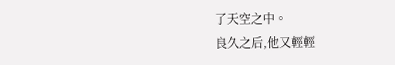了天空之中。
良久之后,他又輕輕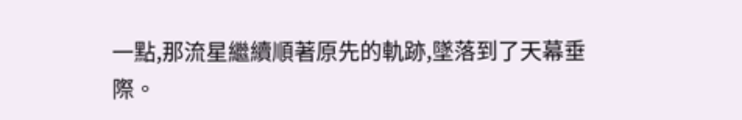一點,那流星繼續順著原先的軌跡,墜落到了天幕垂際。